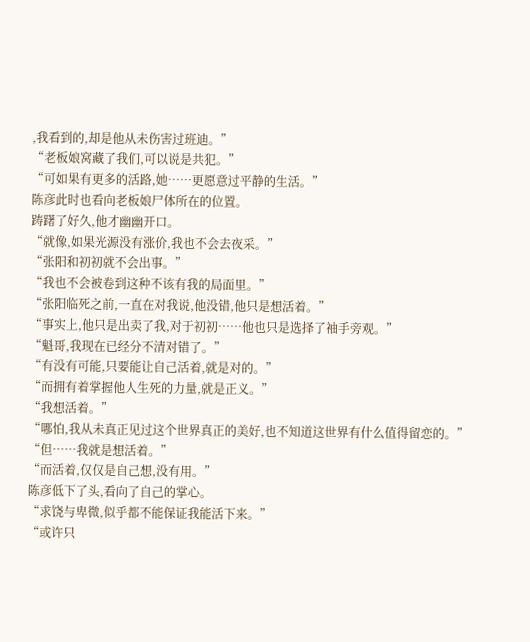,我看到的,却是他从未伤害过班迪。”
“老板娘窝藏了我们,可以说是共犯。”
“可如果有更多的活路,她……更愿意过平静的生活。”
陈彦此时也看向老板娘尸体所在的位置。
踌躇了好久,他才幽幽开口。
“就像,如果光源没有涨价,我也不会去夜采。”
“张阳和初初就不会出事。”
“我也不会被卷到这种不该有我的局面里。”
“张阳临死之前,一直在对我说,他没错,他只是想活着。”
“事实上,他只是出卖了我,对于初初……他也只是选择了袖手旁观。”
“魁哥,我现在已经分不清对错了。”
“有没有可能,只要能让自己活着,就是对的。”
“而拥有着掌握他人生死的力量,就是正义。”
“我想活着。”
“哪怕,我从未真正见过这个世界真正的美好,也不知道这世界有什么值得留恋的。”
“但……我就是想活着。”
“而活着,仅仅是自己想,没有用。”
陈彦低下了头,看向了自己的掌心。
“求饶与卑微,似乎都不能保证我能活下来。”
“或许只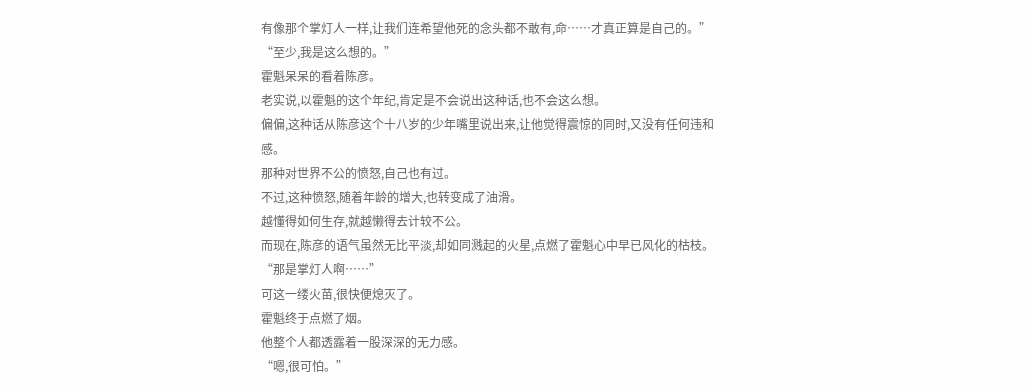有像那个掌灯人一样,让我们连希望他死的念头都不敢有,命……才真正算是自己的。”
“至少,我是这么想的。”
霍魁呆呆的看着陈彦。
老实说,以霍魁的这个年纪,肯定是不会说出这种话,也不会这么想。
偏偏,这种话从陈彦这个十八岁的少年嘴里说出来,让他觉得震惊的同时,又没有任何违和感。
那种对世界不公的愤怒,自己也有过。
不过,这种愤怒,随着年龄的增大,也转变成了油滑。
越懂得如何生存,就越懒得去计较不公。
而现在,陈彦的语气虽然无比平淡,却如同溅起的火星,点燃了霍魁心中早已风化的枯枝。
“那是掌灯人啊……”
可这一缕火苗,很快便熄灭了。
霍魁终于点燃了烟。
他整个人都透露着一股深深的无力感。
“嗯,很可怕。”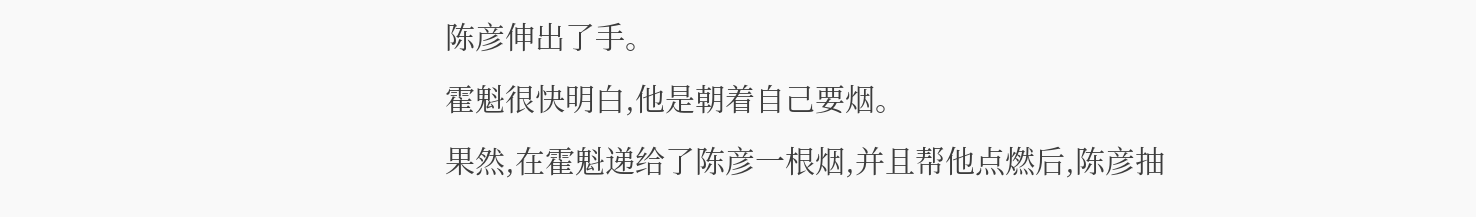陈彦伸出了手。
霍魁很快明白,他是朝着自己要烟。
果然,在霍魁递给了陈彦一根烟,并且帮他点燃后,陈彦抽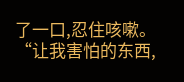了一口,忍住咳嗽。
“让我害怕的东西,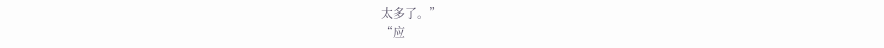太多了。”
“应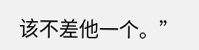该不差他一个。”